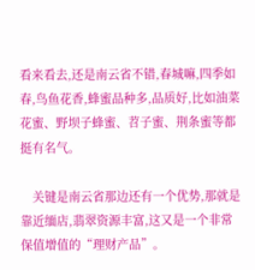看来看去,还是南云省不错,春城嘛,四季如春,鸟鱼花香,蜂蜜品种多,品质好,比如油菜花蜜、野坝子蜂蜜、苕子蜜、荆条蜜等都挺有名气。

    关键是南云省那边还有一个优势,那就是靠近缅店,翡翠资源丰富,这又是一个非常保值增值的“理财产品”。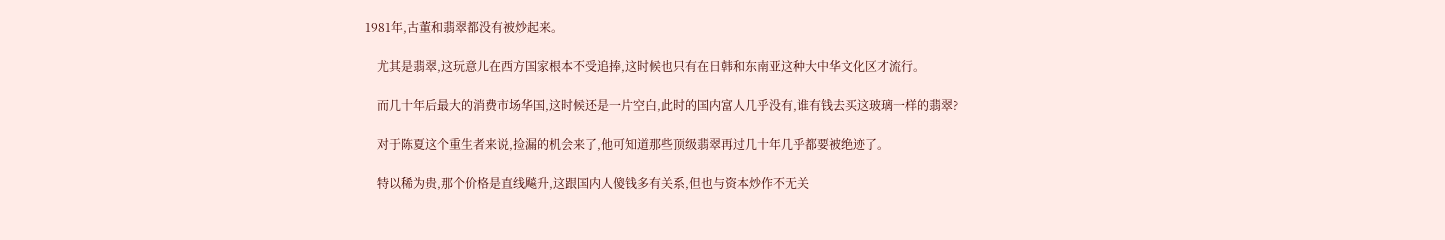1981年,古董和翡翠都没有被炒起来。

    尤其是翡翠,这玩意儿在西方国家根本不受追捧,这时候也只有在日韩和东南亚这种大中华文化区才流行。

    而几十年后最大的消费市场华国,这时候还是一片空白,此时的国内富人几乎没有,谁有钱去买这玻璃一样的翡翠?

    对于陈夏这个重生者来说,捡漏的机会来了,他可知道那些顶级翡翠再过几十年几乎都要被绝迹了。

    特以稀为贵,那个价格是直线飚升,这跟国内人傻钱多有关系,但也与资本炒作不无关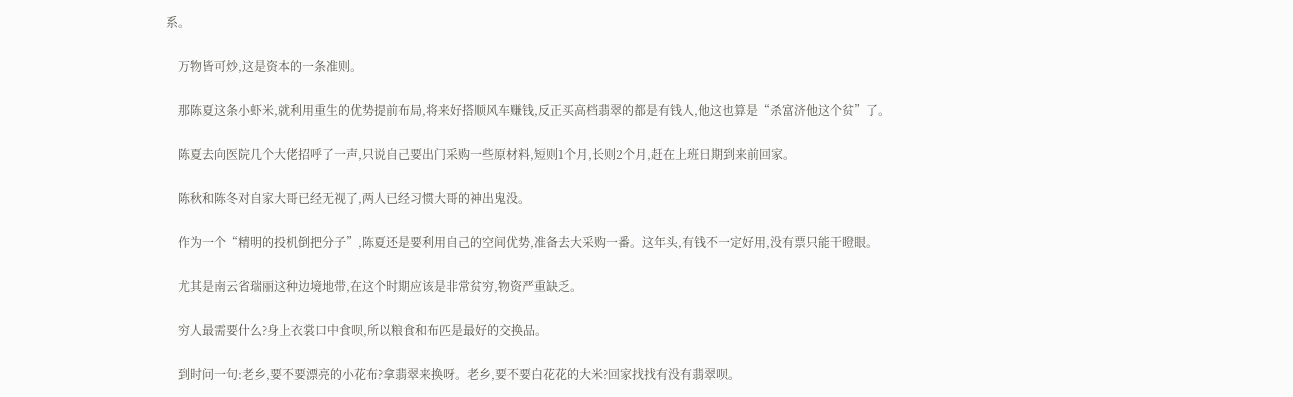系。

    万物皆可炒,这是资本的一条准则。

    那陈夏这条小虾米,就利用重生的优势提前布局,将来好搭顺风车赚钱,反正买高档翡翠的都是有钱人,他这也算是“杀富济他这个贫”了。

    陈夏去向医院几个大佬招呼了一声,只说自己要出门采购一些原材料,短则1个月,长则2个月,赶在上班日期到来前回家。

    陈秋和陈冬对自家大哥已经无视了,两人已经习惯大哥的神出鬼没。

    作为一个“精明的投机倒把分子”,陈夏还是要利用自己的空间优势,准备去大采购一番。这年头,有钱不一定好用,没有票只能干瞪眼。

    尤其是南云省瑞丽这种边境地带,在这个时期应该是非常贫穷,物资严重缺乏。

    穷人最需要什么?身上衣裳口中食呗,所以粮食和布匹是最好的交换品。

    到时问一句:老乡,要不要漂亮的小花布?拿翡翠来换呀。老乡,要不要白花花的大米?回家找找有没有翡翠呗。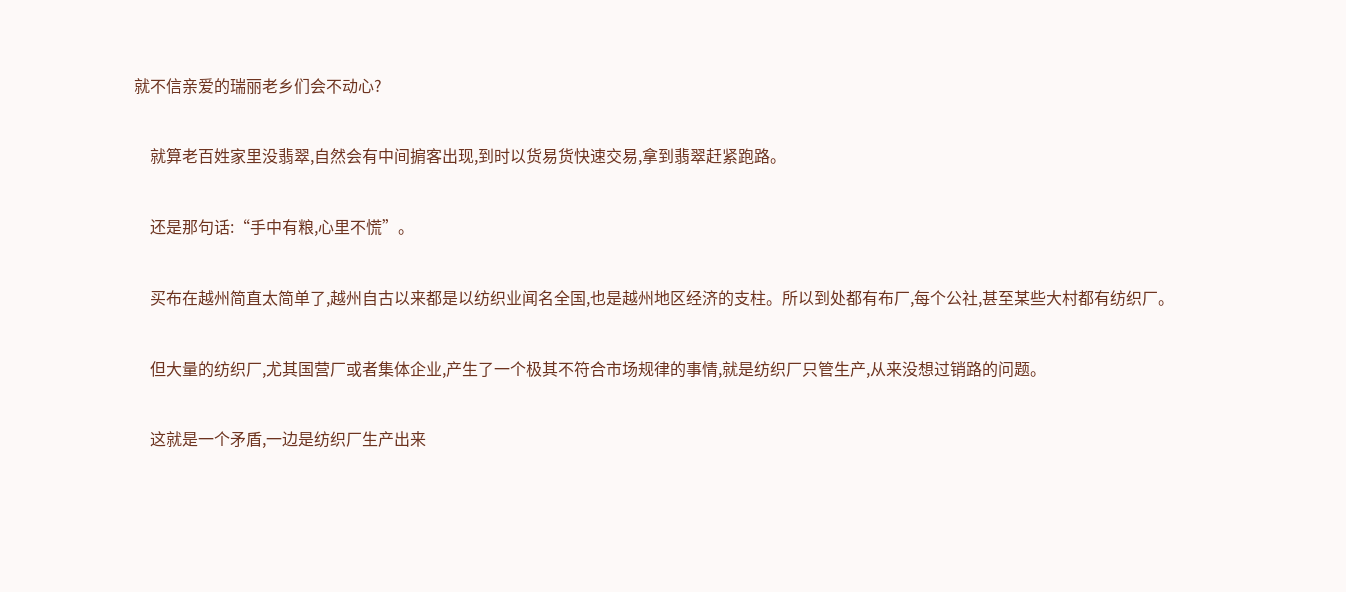就不信亲爱的瑞丽老乡们会不动心?

    就算老百姓家里没翡翠,自然会有中间掮客出现,到时以货易货快速交易,拿到翡翠赶紧跑路。

    还是那句话:“手中有粮,心里不慌”。

    买布在越州简直太简单了,越州自古以来都是以纺织业闻名全国,也是越州地区经济的支柱。所以到处都有布厂,每个公社,甚至某些大村都有纺织厂。

    但大量的纺织厂,尤其国营厂或者集体企业,产生了一个极其不符合市场规律的事情,就是纺织厂只管生产,从来没想过销路的问题。

    这就是一个矛盾,一边是纺织厂生产出来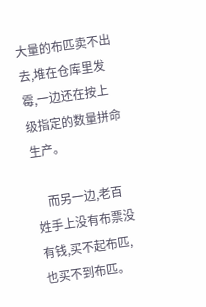大量的布匹卖不出去,堆在仓库里发霉,一边还在按上级指定的数量拼命生产。

    而另一边,老百姓手上没有布票没有钱,买不起布匹,也买不到布匹。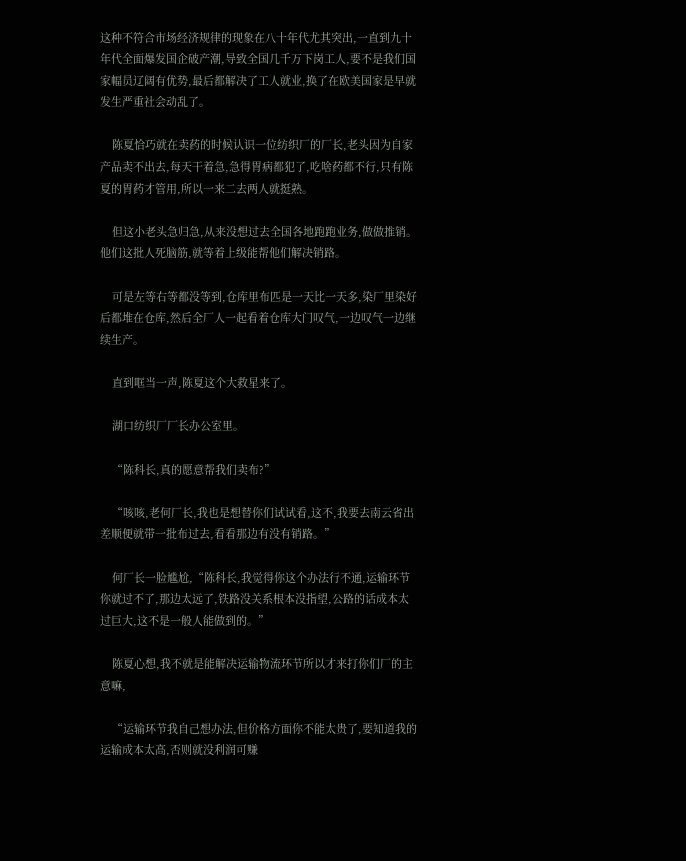这种不符合市场经济规律的现象在八十年代尤其突出,一直到九十年代全面爆发国企破产潮,导致全国几千万下岗工人,要不是我们国家幅员辽阔有优势,最后都解决了工人就业,换了在欧美国家是早就发生严重社会动乱了。

    陈夏恰巧就在卖药的时候认识一位纺织厂的厂长,老头因为自家产品卖不出去,每天干着急,急得胃病都犯了,吃啥药都不行,只有陈夏的胃药才管用,所以一来二去两人就挺熟。

    但这小老头急归急,从来没想过去全国各地跑跑业务,做做推销。他们这批人死脑筋,就等着上级能帮他们解决销路。

    可是左等右等都没等到,仓库里布匹是一天比一天多,染厂里染好后都堆在仓库,然后全厂人一起看着仓库大门叹气,一边叹气一边继续生产。

    直到哐当一声,陈夏这个大救星来了。

    湖口纺织厂厂长办公室里。

    “陈科长,真的愿意帮我们卖布?”

    “咳咳,老何厂长,我也是想替你们试试看,这不,我要去南云省出差顺便就带一批布过去,看看那边有没有销路。”

    何厂长一脸尴尬,“陈科长,我觉得你这个办法行不通,运输环节你就过不了,那边太远了,铁路没关系根本没指望,公路的话成本太过巨大,这不是一般人能做到的。”

    陈夏心想,我不就是能解决运输物流环节所以才来打你们厂的主意嘛,

    “运输环节我自己想办法,但价格方面你不能太贵了,要知道我的运输成本太高,否则就没利润可赚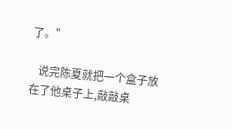了。”

    说完陈夏就把一个盒子放在了他桌子上,敲敲桌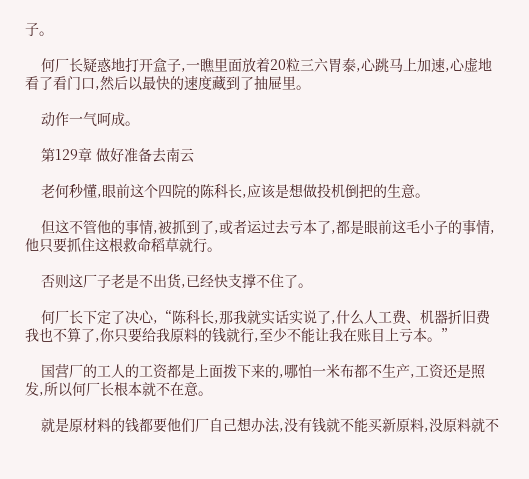子。

    何厂长疑惑地打开盒子,一瞧里面放着20粒三六胃泰,心跳马上加速,心虚地看了看门口,然后以最快的速度藏到了抽屉里。

    动作一气呵成。

    第129章 做好准备去南云

    老何秒懂,眼前这个四院的陈科长,应该是想做投机倒把的生意。

    但这不管他的事情,被抓到了,或者运过去亏本了,都是眼前这毛小子的事情,他只要抓住这根救命稻草就行。

    否则这厂子老是不出货,已经快支撑不住了。

    何厂长下定了决心,“陈科长,那我就实话实说了,什么人工费、机器折旧费我也不算了,你只要给我原料的钱就行,至少不能让我在账目上亏本。”

    国营厂的工人的工资都是上面拨下来的,哪怕一米布都不生产,工资还是照发,所以何厂长根本就不在意。

    就是原材料的钱都要他们厂自己想办法,没有钱就不能买新原料,没原料就不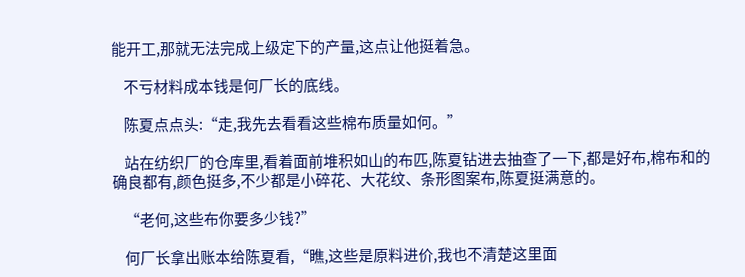能开工,那就无法完成上级定下的产量,这点让他挺着急。

    不亏材料成本钱是何厂长的底线。

    陈夏点点头:“走,我先去看看这些棉布质量如何。”

    站在纺织厂的仓库里,看着面前堆积如山的布匹,陈夏钻进去抽查了一下,都是好布,棉布和的确良都有,颜色挺多,不少都是小碎花、大花纹、条形图案布,陈夏挺满意的。

    “老何,这些布你要多少钱?”

    何厂长拿出账本给陈夏看,“瞧,这些是原料进价,我也不清楚这里面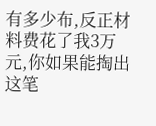有多少布,反正材料费花了我3万元,你如果能掏出这笔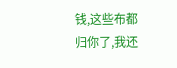钱,这些布都归你了,我还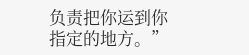负责把你运到你指定的地方。”